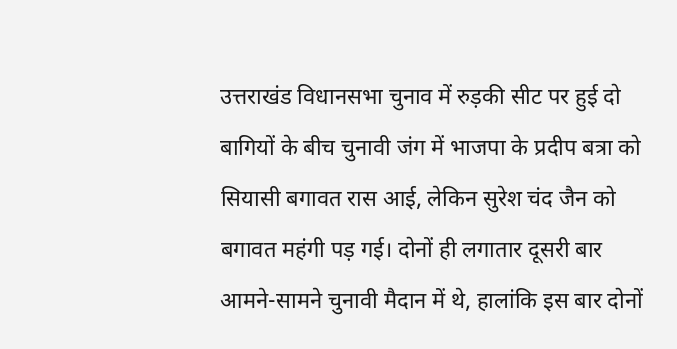उत्तराखंड विधानसभा चुनाव में रुड़की सीट पर हुई दो बागियों के बीच चुनावी जंग में भाजपा के प्रदीप बत्रा को सियासी बगावत रास आई, लेकिन सुरेश चंद जैन को बगावत महंगी पड़ गई। दोनों ही लगातार दूसरी बार आमने-सामने चुनावी मैदान में थे, हालांकि इस बार दोनों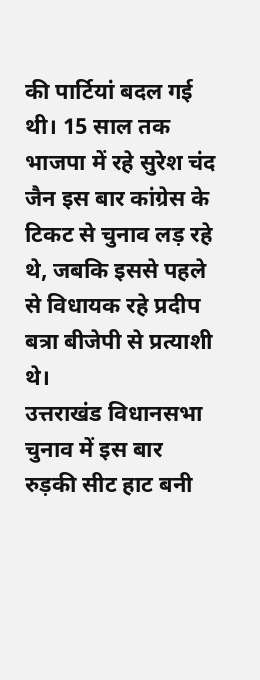की पार्टियां बदल गई थी। 15 साल तक भाजपा में रहे सुरेश चंद जैन इस बार कांग्रेस के टिकट से चुनाव लड़ रहे थे, जबकि इससे पहले से विधायक रहे प्रदीप बत्रा बीजेपी से प्रत्याशी थे।
उत्तराखंड विधानसभा चुनाव में इस बार रुड़की सीट हाट बनी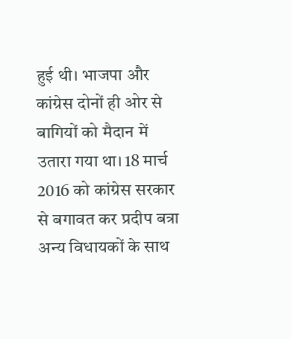हुई थी। भाजपा और कांग्रेस दोनों ही ओर से बागियों को मैदान में उतारा गया था। 18 मार्च 2016 को कांग्रेस सरकार से बगावत कर प्रदीप बत्रा अन्य विधायकों के साथ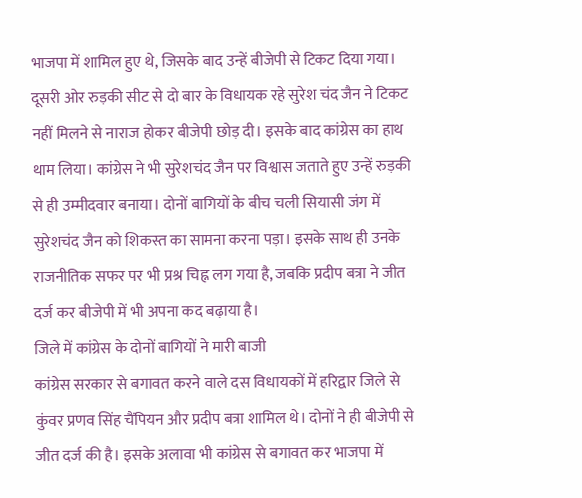भाजपा में शामिल हुए थे, जिसके बाद उन्हें बीजेपी से टिकट दिया गया। दूसरी ओर रुड़की सीट से दो बार के विधायक रहे सुरेश चंद जैन ने टिकट नहीं मिलने से नाराज होकर बीजेपी छोड़ दी। इसके बाद कांग्रेस का हाथ थाम लिया। कांग्रेस ने भी सुरेशचंद जैन पर विश्वास जताते हुए उन्हें रुड़की से ही उम्मीदवार बनाया। दोनों बागियों के बीच चली सियासी जंग में सुरेशचंद जैन को शिकस्त का सामना करना पड़ा। इसके साथ ही उनके राजनीतिक सफर पर भी प्रश्र चिह्न लग गया है, जबकि प्रदीप बत्रा ने जीत दर्ज कर बीजेपी में भी अपना कद बढ़ाया है।
जिले में कांग्रेस के दोनों बागियों ने मारी बाजी
कांग्रेस सरकार से बगावत करने वाले दस विधायकों में हरिद्वार जिले से कुंवर प्रणव सिंह चैंपियन और प्रदीप बत्रा शामिल थे। दोनों ने ही बीजेपी से जीत दर्ज की है। इसके अलावा भी कांग्रेस से बगावत कर भाजपा में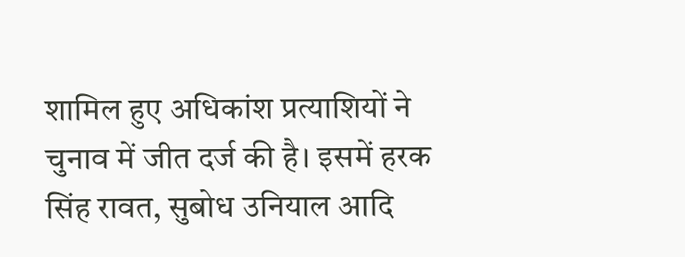शामिल हुए अधिकांश प्रत्याशियों ने चुनाव में जीत दर्ज की है। इसमें हरक सिंह रावत, सुबोध उनियाल आदि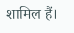शामिल हैं।